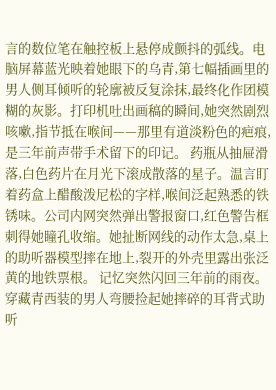言的数位笔在触控板上悬停成颤抖的弧线。电脑屏幕蓝光映着她眼下的乌青,第七幅插画里的男人侧耳倾听的轮廓被反复涂抹,最终化作团模糊的灰影。打印机吐出画稿的瞬间,她突然剧烈咳嗽,指节抵在喉间——那里有道淡粉色的疤痕,是三年前声带手术留下的印记。 药瓶从抽屉滑落,白色药片在月光下滚成散落的星子。温言盯着药盒上醋酸泼尼松的字样,喉间泛起熟悉的铁锈味。公司内网突然弹出警报窗口,红色警告框刺得她瞳孔收缩。她扯断网线的动作太急,桌上的助听器模型摔在地上,裂开的外壳里露出张泛黄的地铁票根。 记忆突然闪回三年前的雨夜。穿藏青西装的男人弯腰捡起她摔碎的耳背式助听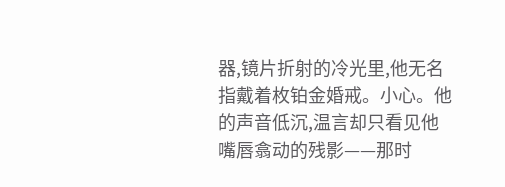器,镜片折射的冷光里,他无名指戴着枚铂金婚戒。小心。他的声音低沉,温言却只看见他嘴唇翕动的残影——那时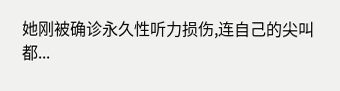她刚被确诊永久性听力损伤,连自己的尖叫都...